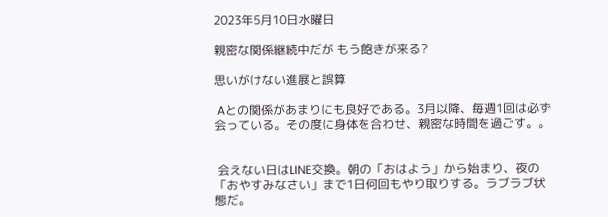2023年5月10日水曜日

親密な関係継続中だが もう飽きが来る?

思いがけない進展と誤算

 Aとの関係があまりにも良好である。3月以降、毎週1回は必ず会っている。その度に身体を合わせ、親密な時間を過ごす。。


 会えない日はLINE交換。朝の「おはよう」から始まり、夜の「おやすみなさい」まで1日何回もやり取りする。ラブラブ状態だ。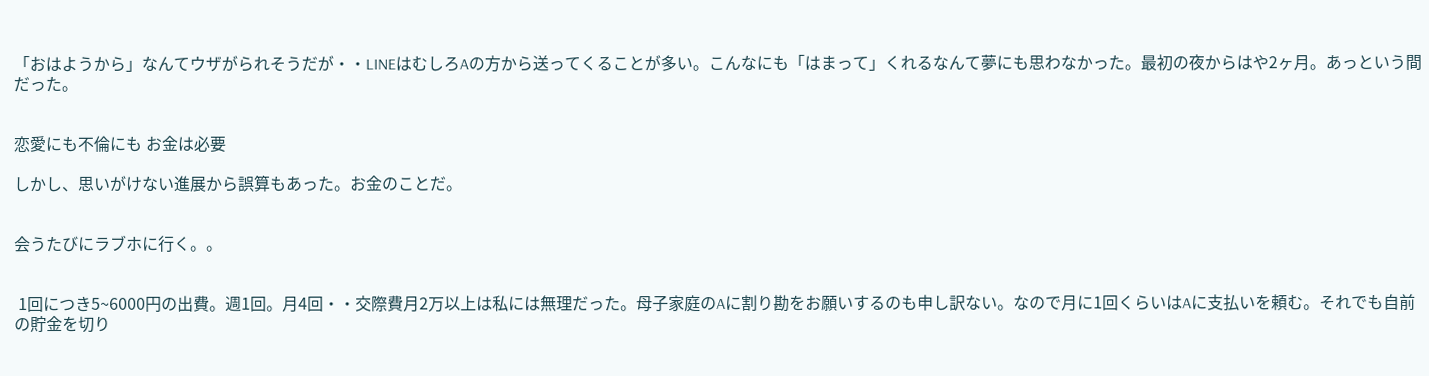「おはようから」なんてウザがられそうだが・・LINEはむしろAの方から送ってくることが多い。こんなにも「はまって」くれるなんて夢にも思わなかった。最初の夜からはや2ヶ月。あっという間だった。


恋愛にも不倫にも お金は必要

しかし、思いがけない進展から誤算もあった。お金のことだ。


会うたびにラブホに行く。。


 1回につき5~6000円の出費。週1回。月4回・・交際費月2万以上は私には無理だった。母子家庭のAに割り勘をお願いするのも申し訳ない。なので月に1回くらいはAに支払いを頼む。それでも自前の貯金を切り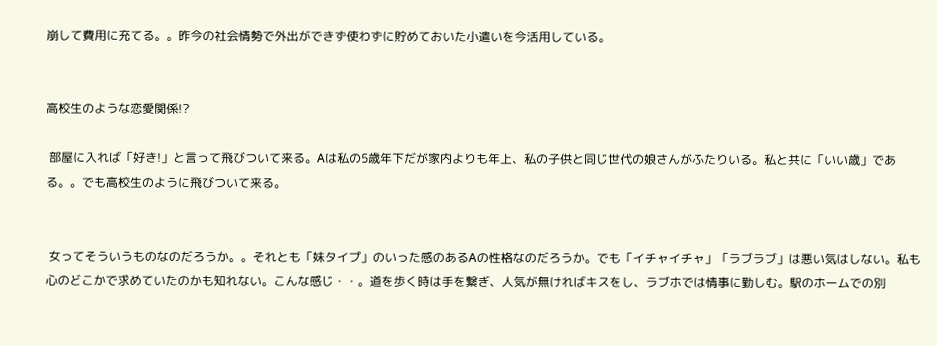崩して費用に充てる。。昨今の社会情勢で外出ができず使わずに貯めておいた小遣いを今活用している。


高校生のような恋愛関係!?

 部屋に入れば「好き!」と言って飛びついて来る。Aは私の5歳年下だが家内よりも年上、私の子供と同じ世代の娘さんがふたりいる。私と共に「いい歳」である。。でも高校生のように飛びついて来る。


 女ってそういうものなのだろうか。。それとも「妹タイプ」のいった感のあるAの性格なのだろうか。でも「イチャイチャ」「ラブラブ」は悪い気はしない。私も心のどこかで求めていたのかも知れない。こんな感じ・・。道を歩く時は手を繋ぎ、人気が無ければキスをし、ラブホでは情事に勤しむ。駅のホームでの別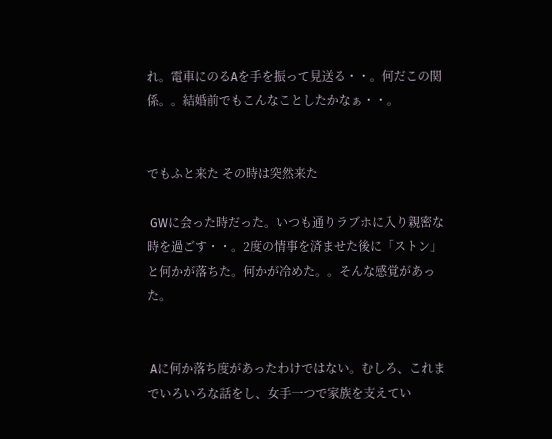れ。電車にのるAを手を振って見送る・・。何だこの関係。。結婚前でもこんなことしたかなぁ・・。


でもふと来た その時は突然来た

 GWに会った時だった。いつも通りラブホに入り親密な時を過ごす・・。2度の情事を済ませた後に「ストン」と何かが落ちた。何かが冷めた。。そんな感覚があった。


 Aに何か落ち度があったわけではない。むしろ、これまでいろいろな話をし、女手一つで家族を支えてい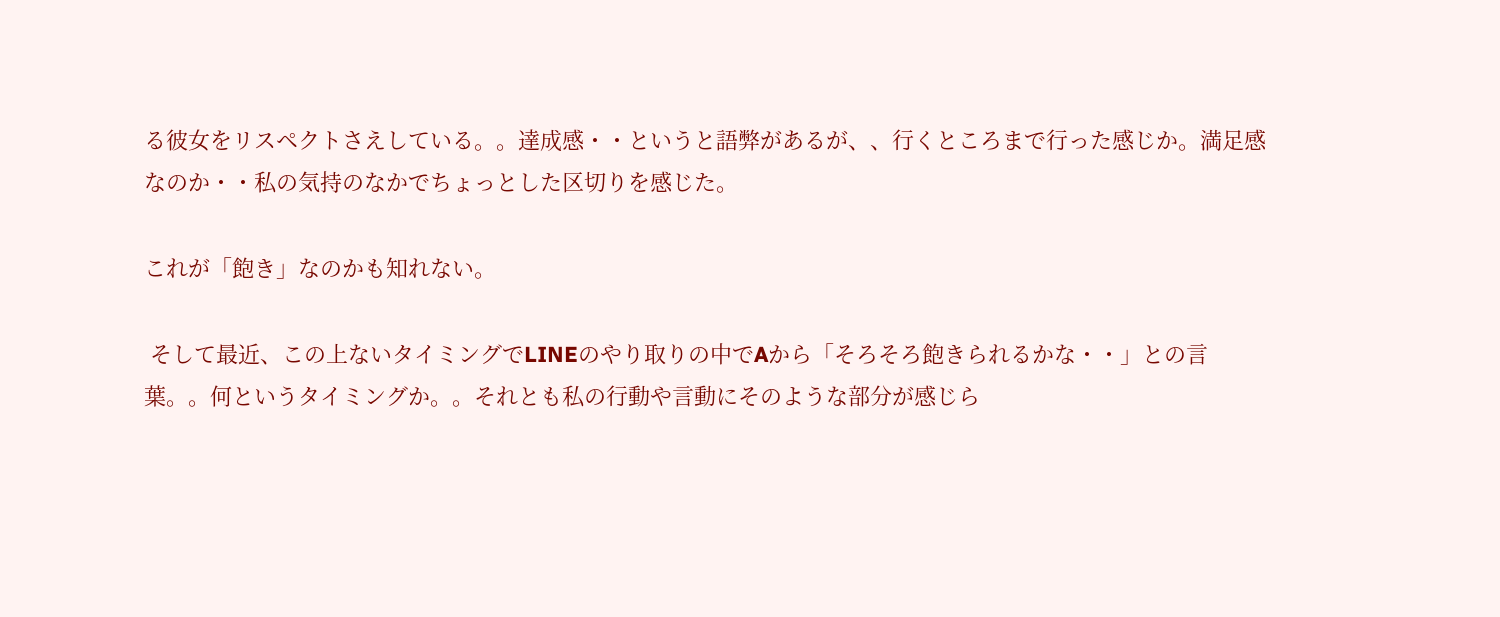る彼女をリスペクトさえしている。。達成感・・というと語弊があるが、、行くところまで行った感じか。満足感なのか・・私の気持のなかでちょっとした区切りを感じた。

これが「飽き」なのかも知れない。

 そして最近、この上ないタイミングでLINEのやり取りの中でAから「そろそろ飽きられるかな・・」との言葉。。何というタイミングか。。それとも私の行動や言動にそのような部分が感じら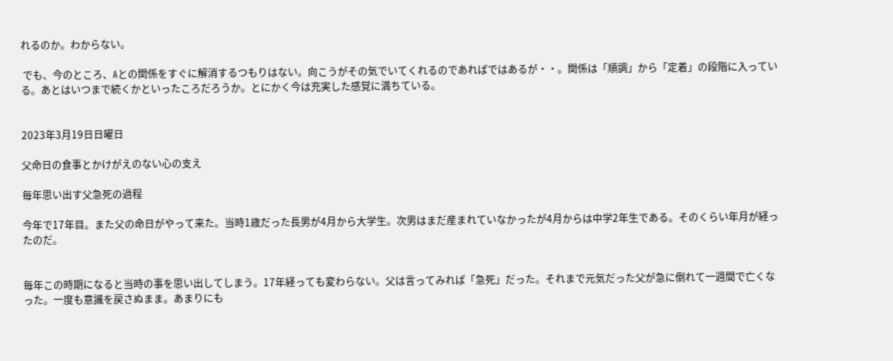れるのか。わからない。

 でも、今のところ、Aとの関係をすぐに解消するつもりはない。向こうがその気でいてくれるのであればではあるが・・。関係は「順調」から「定着」の段階に入っている。あとはいつまで続くかといったころだろうか。とにかく今は充実した感覚に満ちている。


2023年3月19日日曜日

父命日の食事とかけがえのない心の支え

毎年思い出す父急死の過程

今年で17年目。また父の命日がやって来た。当時1歳だった長男が4月から大学生。次男はまだ産まれていなかったが4月からは中学2年生である。そのくらい年月が経ったのだ。


毎年この時期になると当時の事を思い出してしまう。17年経っても変わらない。父は言ってみれば「急死」だった。それまで元気だった父が急に倒れて一週間で亡くなった。一度も意識を戻さぬまま。あまりにも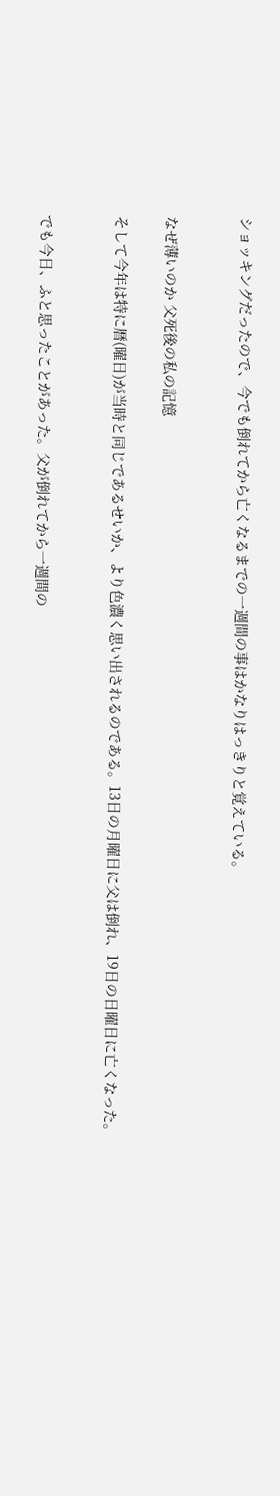ショッキングだったので、今でも倒れてから亡くなるまでの一週間の事はかなりはっきりと覚えている。


なぜ薄いのか 父死後の私の記憶

そして今年は特に暦(曜日)が当時と同じであるせいか、より色濃く思い出されるのである。13日の月曜日に父は倒れ、19日の日曜日に亡くなった。


でも今日、ふと思ったことがあった。父が倒れてから一週間の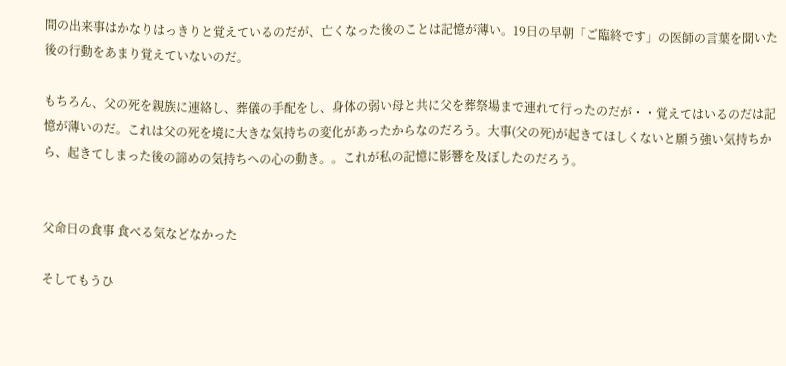間の出来事はかなりはっきりと覚えているのだが、亡くなった後のことは記憶が薄い。19日の早朝「ご臨終です」の医師の言葉を聞いた後の行動をあまり覚えていないのだ。

もちろん、父の死を親族に連絡し、葬儀の手配をし、身体の弱い母と共に父を葬祭場まで連れて行ったのだが・・覚えてはいるのだは記憶が薄いのだ。これは父の死を境に大きな気持ちの変化があったからなのだろう。大事(父の死)が起きてほしくないと願う強い気持ちから、起きてしまった後の諦めの気持ちへの心の動き。。これが私の記憶に影響を及ぼしたのだろう。


父命日の食事 食べる気などなかった

そしてもうひ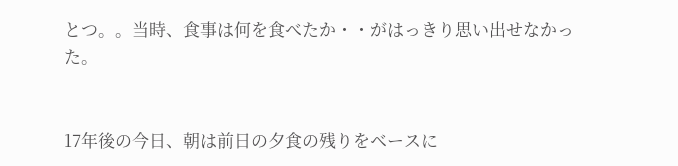とつ。。当時、食事は何を食べたか・・がはっきり思い出せなかった。


17年後の今日、朝は前日の夕食の残りをベースに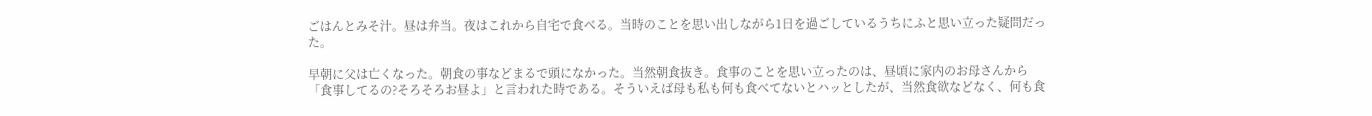ごはんとみそ汁。昼は弁当。夜はこれから自宅で食べる。当時のことを思い出しながら1日を過ごしているうちにふと思い立った疑問だった。

早朝に父は亡くなった。朝食の事などまるで頭になかった。当然朝食抜き。食事のことを思い立ったのは、昼頃に家内のお母さんから「食事してるの?そろそろお昼よ」と言われた時である。そういえば母も私も何も食べてないとハッとしたが、当然食欲などなく、何も食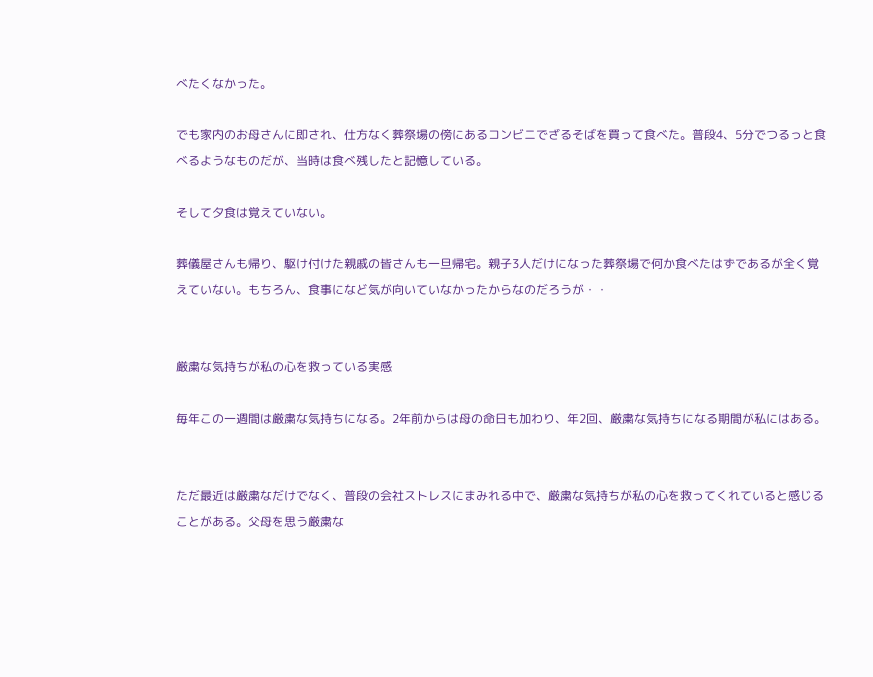べたくなかった。

でも家内のお母さんに即され、仕方なく葬祭場の傍にあるコンビニでざるそばを買って食べた。普段4、5分でつるっと食べるようなものだが、当時は食べ残したと記憶している。

そして夕食は覚えていない。

葬儀屋さんも帰り、駆け付けた親戚の皆さんも一旦帰宅。親子3人だけになった葬祭場で何か食べたはずであるが全く覚えていない。もちろん、食事になど気が向いていなかったからなのだろうが・・


厳粛な気持ちが私の心を救っている実感

毎年この一週間は厳粛な気持ちになる。2年前からは母の命日も加わり、年2回、厳粛な気持ちになる期間が私にはある。


ただ最近は厳粛なだけでなく、普段の会社ストレスにまみれる中で、厳粛な気持ちが私の心を救ってくれていると感じることがある。父母を思う厳粛な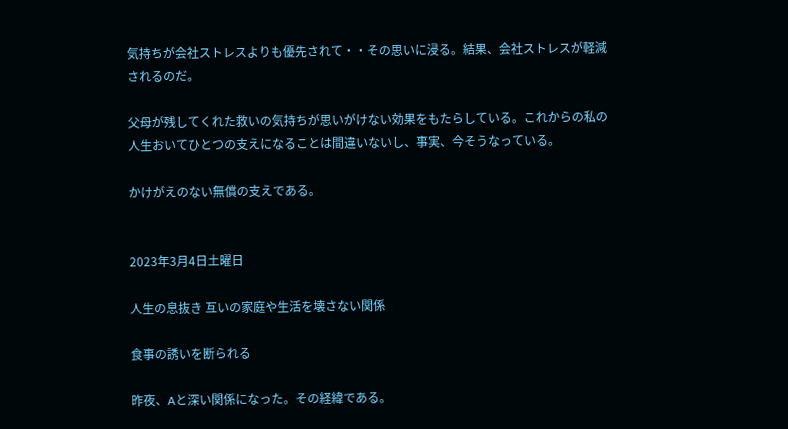気持ちが会社ストレスよりも優先されて・・その思いに浸る。結果、会社ストレスが軽減されるのだ。

父母が残してくれた救いの気持ちが思いがけない効果をもたらしている。これからの私の人生おいてひとつの支えになることは間違いないし、事実、今そうなっている。

かけがえのない無償の支えである。


2023年3月4日土曜日

人生の息抜き 互いの家庭や生活を壊さない関係

食事の誘いを断られる

昨夜、Aと深い関係になった。その経緯である。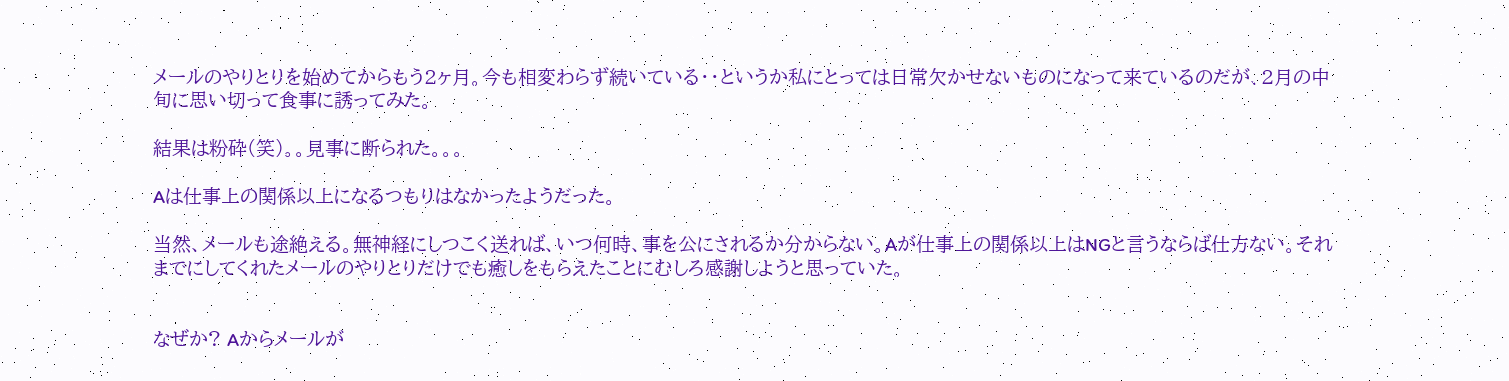メールのやりとりを始めてからもう2ヶ月。今も相変わらず続いている・・というか私にとっては日常欠かせないものになって来ているのだが、2月の中旬に思い切って食事に誘ってみた。

結果は粉砕(笑)。。見事に断られた。。。

Aは仕事上の関係以上になるつもりはなかったようだった。

当然、メールも途絶える。無神経にしつこく送れば、いつ何時、事を公にされるか分からない。Aが仕事上の関係以上はNGと言うならば仕方ない。それまでにしてくれたメールのやりとりだけでも癒しをもらえたことにむしろ感謝しようと思っていた。


なぜか? Aからメールが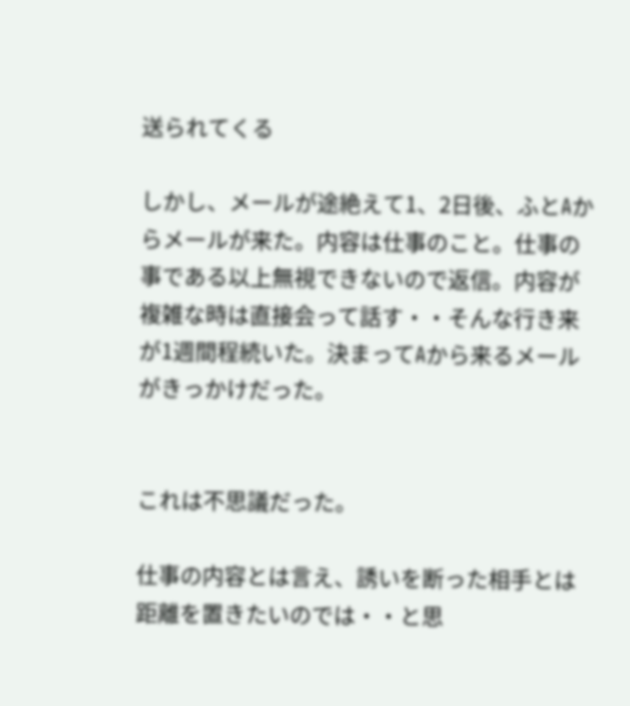送られてくる

しかし、メールが途絶えて1、2日後、ふとAからメールが来た。内容は仕事のこと。仕事の事である以上無視できないので返信。内容が複雑な時は直接会って話す・・そんな行き来が1週間程続いた。決まってAから来るメールがきっかけだった。


これは不思議だった。

仕事の内容とは言え、誘いを断った相手とは距離を置きたいのでは・・と思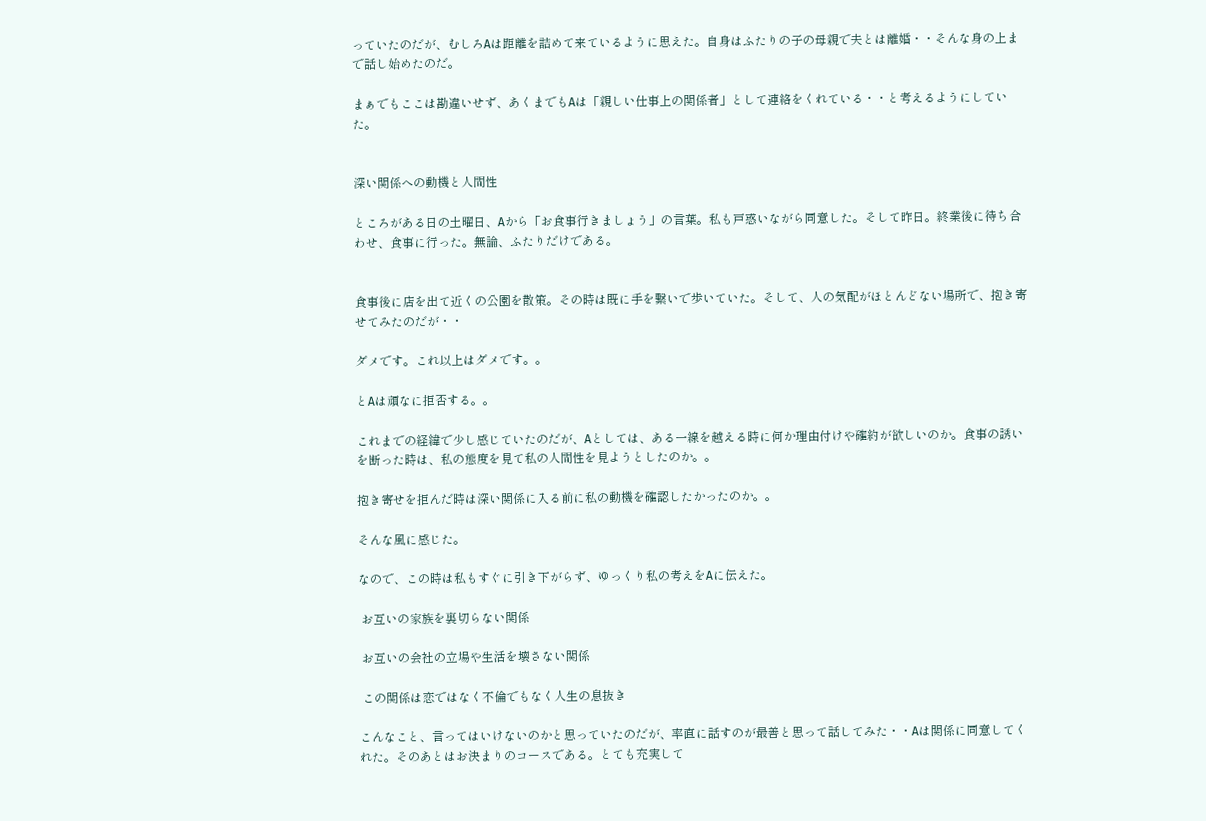っていたのだが、むしろAは距離を詰めて来ているように思えた。自身はふたりの子の母親で夫とは離婚・・そんな身の上まで話し始めたのだ。

まぁでもここは勘違いせず、あくまでもAは「親しい仕事上の関係者」として連絡をくれている・・と考えるようにしていた。


深い関係への動機と人間性

ところがある日の土曜日、Aから「お食事行きましょう」の言葉。私も戸惑いながら同意した。そして昨日。終業後に待ち合わせ、食事に行った。無論、ふたりだけである。


食事後に店を出て近くの公園を散策。その時は既に手を繋いで歩いていた。そして、人の気配がほとんどない場所で、抱き寄せてみたのだが・・

ダメです。これ以上はダメです。。

とAは頑なに拒否する。。

これまでの経緯で少し感じていたのだが、Aとしては、ある一線を越える時に何か理由付けや確約が欲しいのか。食事の誘いを断った時は、私の態度を見て私の人間性を見ようとしたのか。。

抱き寄せを拒んだ時は深い関係に入る前に私の動機を確認したかったのか。。

そんな風に感じた。

なので、この時は私もすぐに引き下がらず、ゆっくり私の考えをAに伝えた。

 お互いの家族を裏切らない関係

 お互いの会社の立場や生活を壊さない関係

 この関係は恋ではなく不倫でもなく人生の息抜き

こんなこと、言ってはいけないのかと思っていたのだが、率直に話すのが最善と思って話してみた・・Aは関係に同意してくれた。そのあとはお決まりのコースである。とても充実して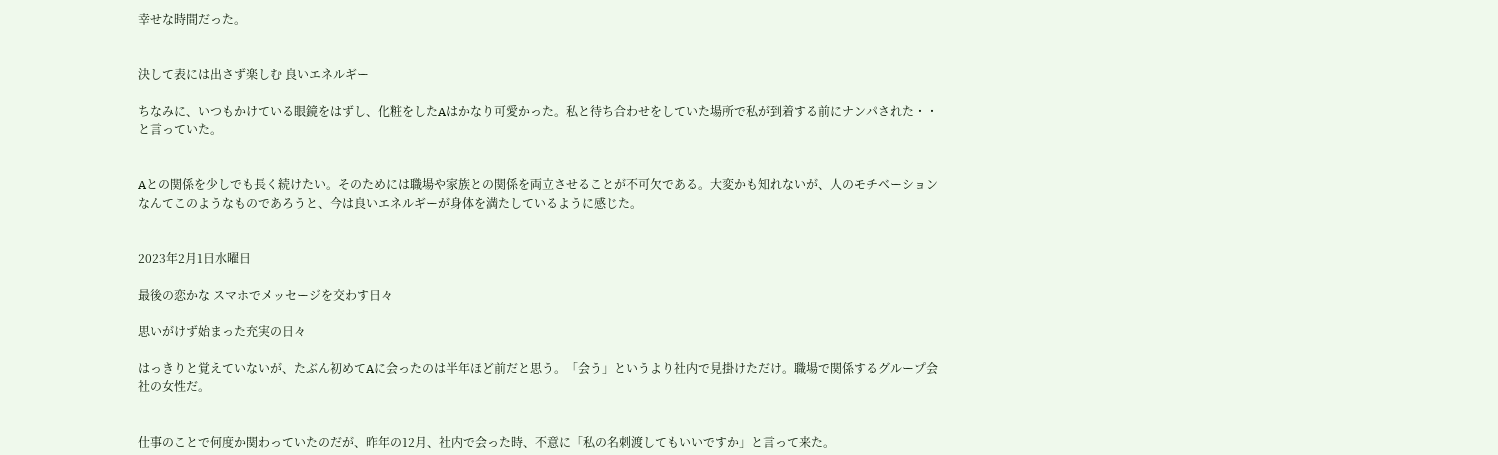幸せな時間だった。


決して表には出さず楽しむ 良いエネルギー

ちなみに、いつもかけている眼鏡をはずし、化粧をしたAはかなり可愛かった。私と待ち合わせをしていた場所で私が到着する前にナンパされた・・と言っていた。


Aとの関係を少しでも長く続けたい。そのためには職場や家族との関係を両立させることが不可欠である。大変かも知れないが、人のモチベーションなんてこのようなものであろうと、今は良いエネルギーが身体を満たしているように感じた。


2023年2月1日水曜日

最後の恋かな スマホでメッセージを交わす日々

思いがけず始まった充実の日々

はっきりと覚えていないが、たぶん初めてAに会ったのは半年ほど前だと思う。「会う」というより社内で見掛けただけ。職場で関係するグループ会社の女性だ。


仕事のことで何度か関わっていたのだが、昨年の12月、社内で会った時、不意に「私の名刺渡してもいいですか」と言って来た。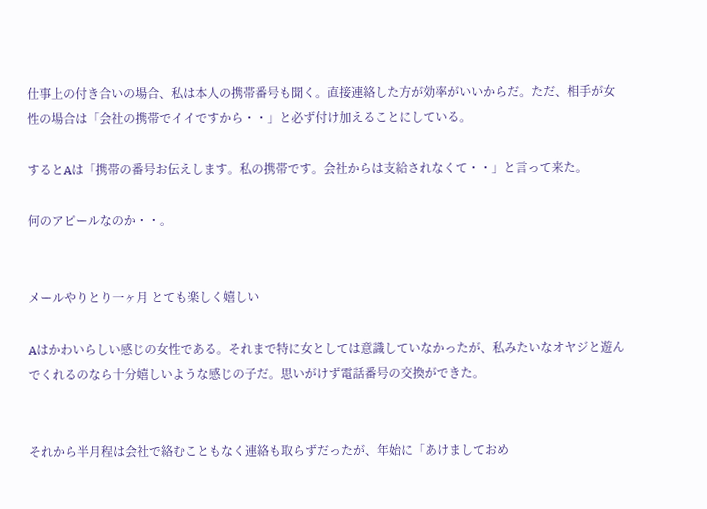仕事上の付き合いの場合、私は本人の携帯番号も聞く。直接連絡した方が効率がいいからだ。ただ、相手が女性の場合は「会社の携帯でイイですから・・」と必ず付け加えることにしている。

するとAは「携帯の番号お伝えします。私の携帯です。会社からは支給されなくて・・」と言って来た。

何のアピールなのか・・。


メールやりとり一ヶ月 とても楽しく嬉しい

Aはかわいらしい感じの女性である。それまで特に女としては意識していなかったが、私みたいなオヤジと遊んでくれるのなら十分嬉しいような感じの子だ。思いがけず電話番号の交換ができた。


それから半月程は会社で絡むこともなく連絡も取らずだったが、年始に「あけましておめ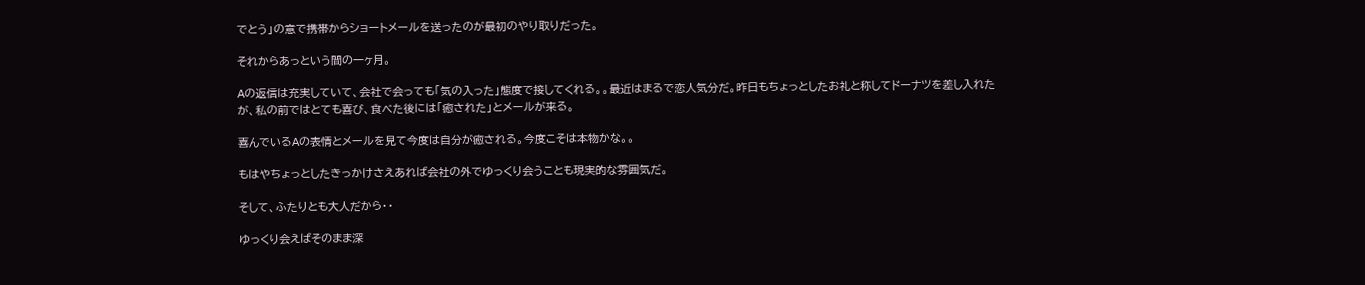でとう」の意で携帯からショートメールを送ったのが最初のやり取りだった。

それからあっという間の一ヶ月。

Aの返信は充実していて、会社で会っても「気の入った」態度で接してくれる。。最近はまるで恋人気分だ。昨日もちょっとしたお礼と称してドーナツを差し入れたが、私の前ではとても喜び、食べた後には「癒された」とメールが来る。

喜んでいるAの表情とメールを見て今度は自分が癒される。今度こそは本物かな。。

もはやちょっとしたきっかけさえあれば会社の外でゆっくり会うことも現実的な雰囲気だ。

そして、ふたりとも大人だから・・

ゆっくり会えばそのまま深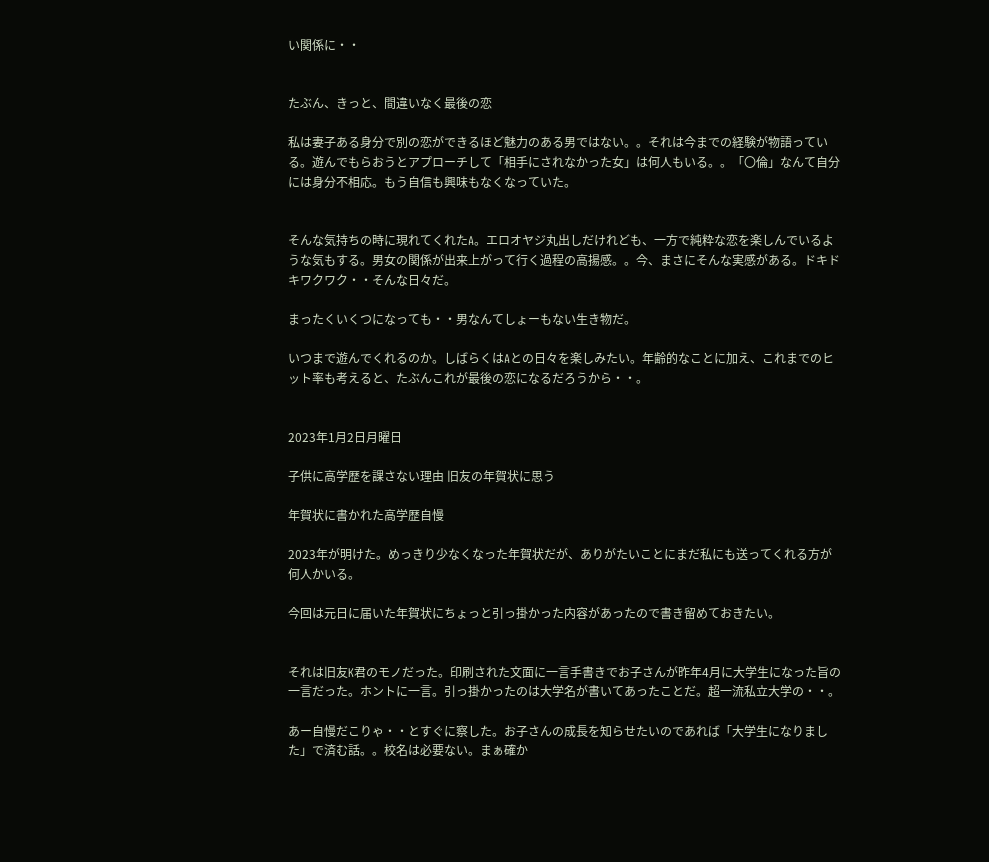い関係に・・


たぶん、きっと、間違いなく最後の恋

私は妻子ある身分で別の恋ができるほど魅力のある男ではない。。それは今までの経験が物語っている。遊んでもらおうとアプローチして「相手にされなかった女」は何人もいる。。「〇倫」なんて自分には身分不相応。もう自信も興味もなくなっていた。


そんな気持ちの時に現れてくれたA。エロオヤジ丸出しだけれども、一方で純粋な恋を楽しんでいるような気もする。男女の関係が出来上がって行く過程の高揚感。。今、まさにそんな実感がある。ドキドキワクワク・・そんな日々だ。

まったくいくつになっても・・男なんてしょーもない生き物だ。

いつまで遊んでくれるのか。しばらくはAとの日々を楽しみたい。年齢的なことに加え、これまでのヒット率も考えると、たぶんこれが最後の恋になるだろうから・・。


2023年1月2日月曜日

子供に高学歴を課さない理由 旧友の年賀状に思う

年賀状に書かれた高学歴自慢

2023年が明けた。めっきり少なくなった年賀状だが、ありがたいことにまだ私にも送ってくれる方が何人かいる。

今回は元日に届いた年賀状にちょっと引っ掛かった内容があったので書き留めておきたい。


それは旧友K君のモノだった。印刷された文面に一言手書きでお子さんが昨年4月に大学生になった旨の一言だった。ホントに一言。引っ掛かったのは大学名が書いてあったことだ。超一流私立大学の・・。

あー自慢だこりゃ・・とすぐに察した。お子さんの成長を知らせたいのであれば「大学生になりました」で済む話。。校名は必要ない。まぁ確か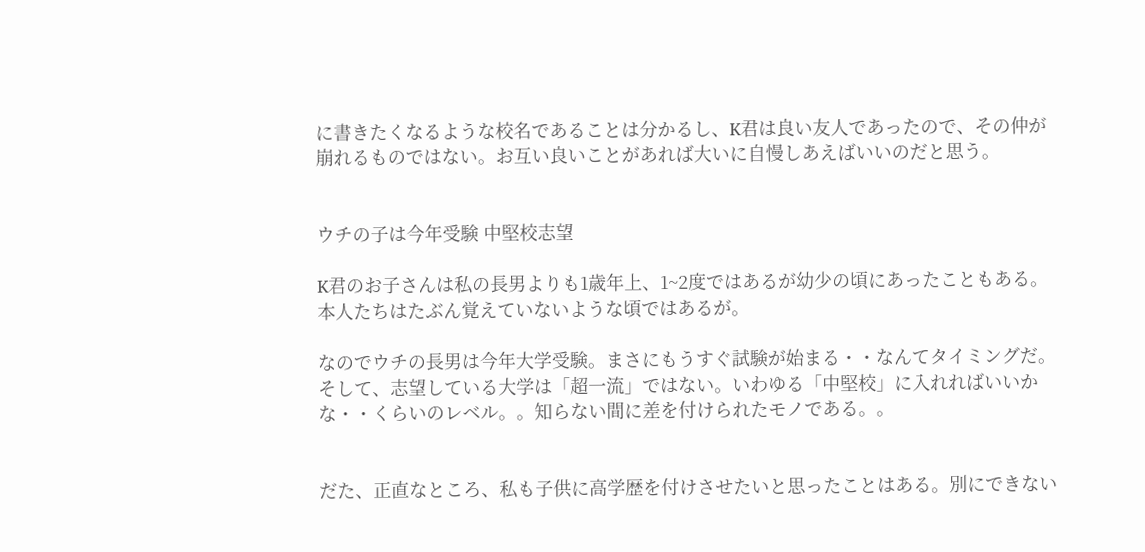に書きたくなるような校名であることは分かるし、K君は良い友人であったので、その仲が崩れるものではない。お互い良いことがあれば大いに自慢しあえばいいのだと思う。


ウチの子は今年受験 中堅校志望

K君のお子さんは私の長男よりも1歳年上、1~2度ではあるが幼少の頃にあったこともある。本人たちはたぶん覚えていないような頃ではあるが。

なのでウチの長男は今年大学受験。まさにもうすぐ試験が始まる・・なんてタイミングだ。そして、志望している大学は「超一流」ではない。いわゆる「中堅校」に入れればいいかな・・くらいのレベル。。知らない間に差を付けられたモノである。。


だた、正直なところ、私も子供に高学歴を付けさせたいと思ったことはある。別にできない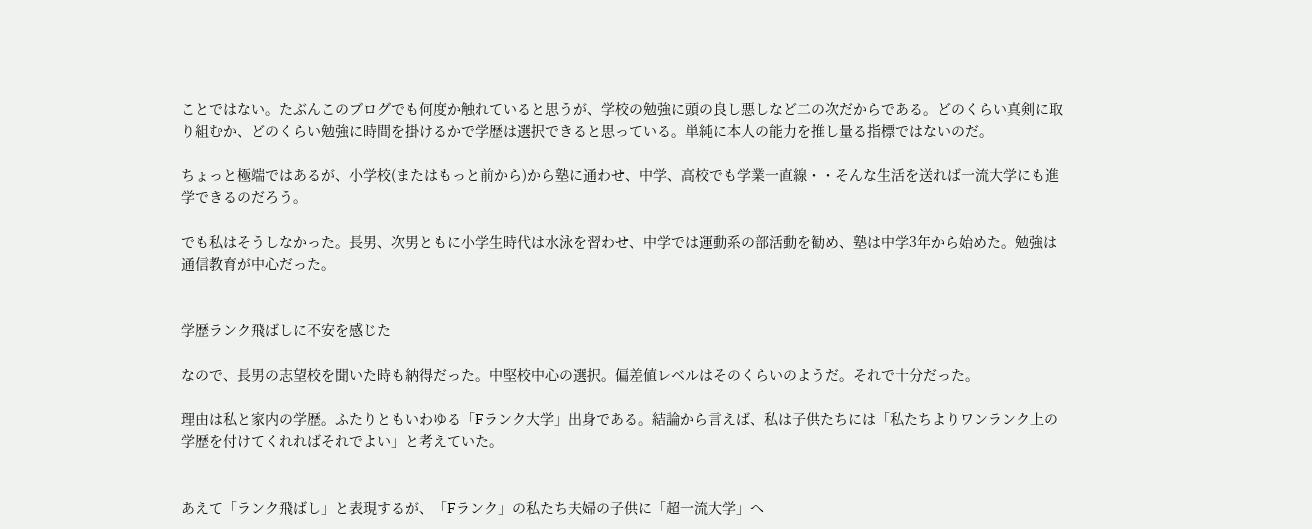ことではない。たぶんこのブログでも何度か触れていると思うが、学校の勉強に頭の良し悪しなど二の次だからである。どのくらい真剣に取り組むか、どのくらい勉強に時間を掛けるかで学歴は選択できると思っている。単純に本人の能力を推し量る指標ではないのだ。

ちょっと極端ではあるが、小学校(またはもっと前から)から塾に通わせ、中学、高校でも学業一直線・・そんな生活を送れば一流大学にも進学できるのだろう。

でも私はそうしなかった。長男、次男ともに小学生時代は水泳を習わせ、中学では運動系の部活動を勧め、塾は中学3年から始めた。勉強は通信教育が中心だった。


学歴ランク飛ばしに不安を感じた

なので、長男の志望校を聞いた時も納得だった。中堅校中心の選択。偏差値レベルはそのくらいのようだ。それで十分だった。

理由は私と家内の学歴。ふたりともいわゆる「Fランク大学」出身である。結論から言えば、私は子供たちには「私たちよりワンランク上の学歴を付けてくれればそれでよい」と考えていた。


あえて「ランク飛ばし」と表現するが、「Fランク」の私たち夫婦の子供に「超一流大学」へ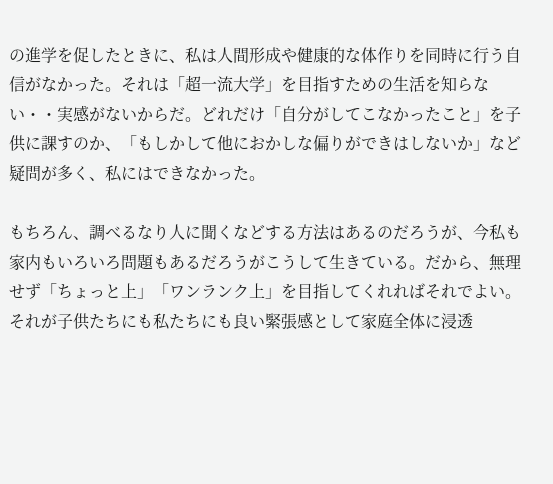の進学を促したときに、私は人間形成や健康的な体作りを同時に行う自信がなかった。それは「超一流大学」を目指すための生活を知らない・・実感がないからだ。どれだけ「自分がしてこなかったこと」を子供に課すのか、「もしかして他におかしな偏りができはしないか」など疑問が多く、私にはできなかった。

もちろん、調べるなり人に聞くなどする方法はあるのだろうが、今私も家内もいろいろ問題もあるだろうがこうして生きている。だから、無理せず「ちょっと上」「ワンランク上」を目指してくれればそれでよい。それが子供たちにも私たちにも良い緊張感として家庭全体に浸透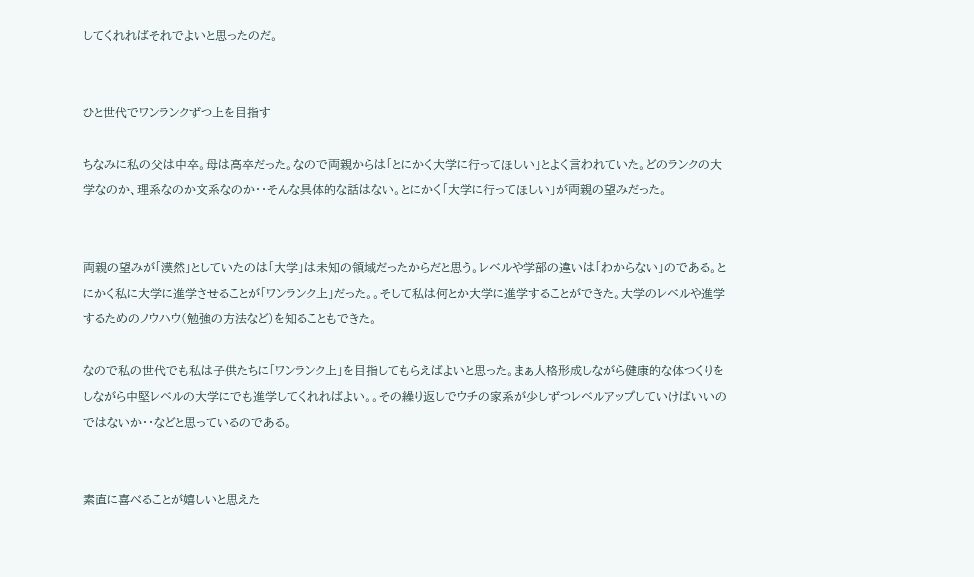してくれればそれでよいと思ったのだ。


ひと世代でワンランクずつ上を目指す

ちなみに私の父は中卒。母は高卒だった。なので両親からは「とにかく大学に行ってほしい」とよく言われていた。どのランクの大学なのか、理系なのか文系なのか・・そんな具体的な話はない。とにかく「大学に行ってほしい」が両親の望みだった。


両親の望みが「漠然」としていたのは「大学」は未知の領域だったからだと思う。レベルや学部の違いは「わからない」のである。とにかく私に大学に進学させることが「ワンランク上」だった。。そして私は何とか大学に進学することができた。大学のレベルや進学するためのノウハウ(勉強の方法など)を知ることもできた。

なので私の世代でも私は子供たちに「ワンランク上」を目指してもらえばよいと思った。まぁ人格形成しながら健康的な体つくりをしながら中堅レベルの大学にでも進学してくれればよい。。その繰り返しでウチの家系が少しずつレベルアップしていけばいいのではないか・・などと思っているのである。


素直に喜べることが嬉しいと思えた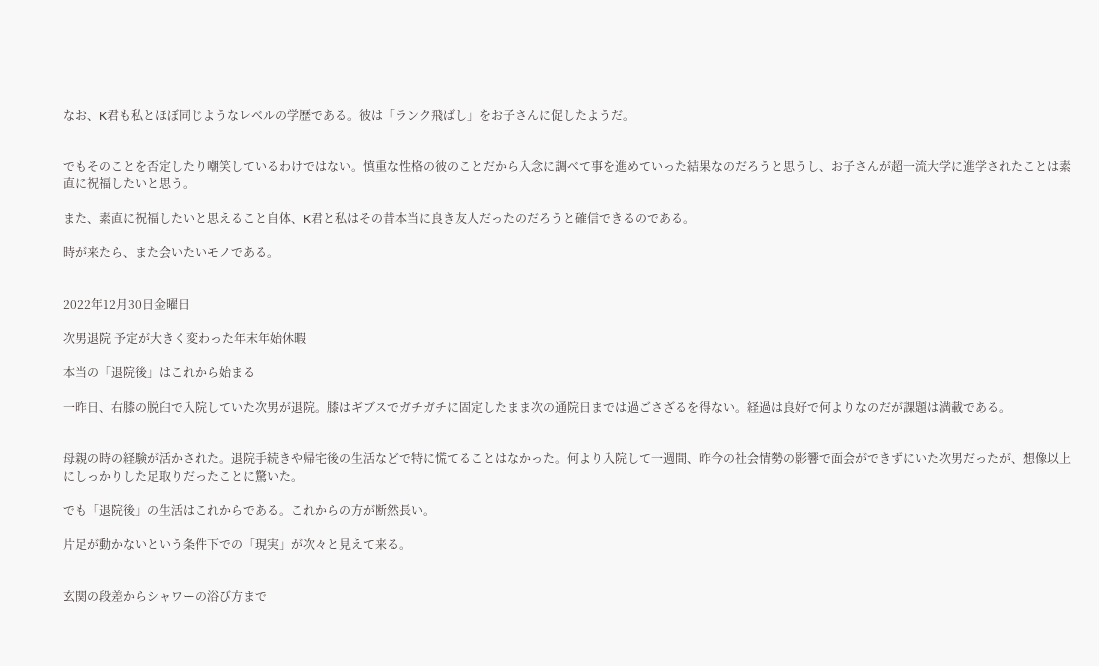なお、K君も私とほぼ同じようなレベルの学歴である。彼は「ランク飛ばし」をお子さんに促したようだ。


でもそのことを否定したり嘲笑しているわけではない。慎重な性格の彼のことだから入念に調べて事を進めていった結果なのだろうと思うし、お子さんが超一流大学に進学されたことは素直に祝福したいと思う。

また、素直に祝福したいと思えること自体、K君と私はその昔本当に良き友人だったのだろうと確信できるのである。

時が来たら、また会いたいモノである。


2022年12月30日金曜日

次男退院 予定が大きく変わった年末年始休暇

本当の「退院後」はこれから始まる

一昨日、右膝の脱臼で入院していた次男が退院。膝はギブスでガチガチに固定したまま次の通院日までは過ごさざるを得ない。経過は良好で何よりなのだが課題は満載である。


母親の時の経験が活かされた。退院手続きや帰宅後の生活などで特に慌てることはなかった。何より入院して一週間、昨今の社会情勢の影響で面会ができずにいた次男だったが、想像以上にしっかりした足取りだったことに驚いた。

でも「退院後」の生活はこれからである。これからの方が断然長い。

片足が動かないという条件下での「現実」が次々と見えて来る。


玄関の段差からシャワーの浴び方まで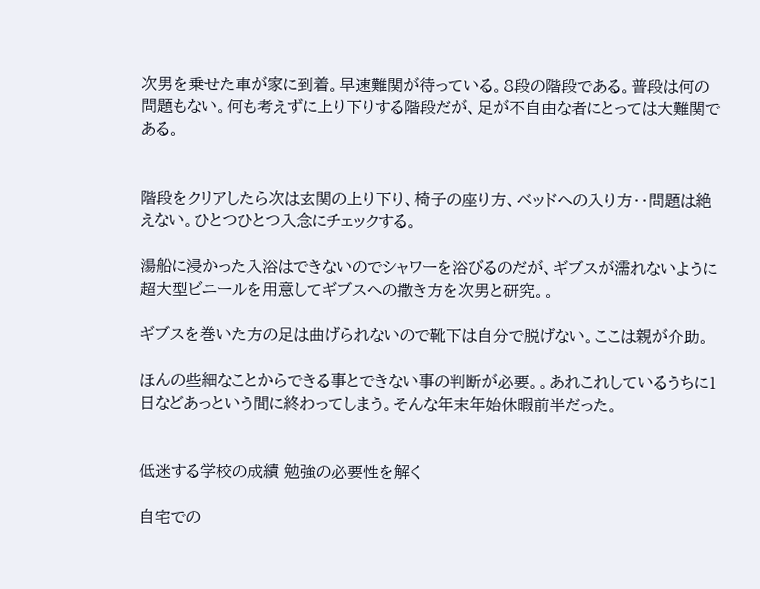次男を乗せた車が家に到着。早速難関が待っている。8段の階段である。普段は何の問題もない。何も考えずに上り下りする階段だが、足が不自由な者にとっては大難関である。


階段をクリアしたら次は玄関の上り下り、椅子の座り方、ベッドへの入り方・・問題は絶えない。ひとつひとつ入念にチェックする。

湯船に浸かった入浴はできないのでシャワーを浴びるのだが、ギブスが濡れないように超大型ビニールを用意してギブスへの撒き方を次男と研究。。

ギブスを巻いた方の足は曲げられないので靴下は自分で脱げない。ここは親が介助。

ほんの些細なことからできる事とできない事の判断が必要。。あれこれしているうちに1日などあっという間に終わってしまう。そんな年末年始休暇前半だった。


低迷する学校の成績 勉強の必要性を解く

自宅での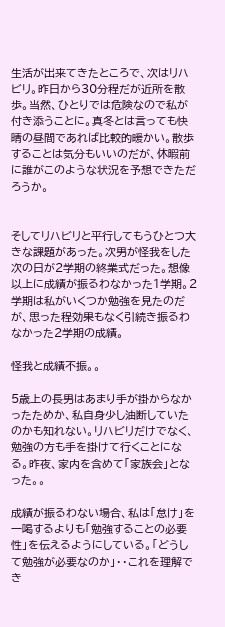生活が出来てきたところで、次はリハビリ。昨日から30分程だが近所を散歩。当然、ひとりでは危険なので私が付き添うことに。真冬とは言っても快晴の昼間であれば比較的暖かい。散歩することは気分もいいのだが、休暇前に誰がこのような状況を予想できただろうか。


そしてリハビリと平行してもうひとつ大きな課題があった。次男が怪我をした次の日が2学期の終業式だった。想像以上に成績が振るわなかった1学期。2学期は私がいくつか勉強を見たのだが、思った程効果もなく引続き振るわなかった2学期の成績。

怪我と成績不振。。

5歳上の長男はあまり手が掛からなかったためか、私自身少し油断していたのかも知れない。リハビリだけでなく、勉強の方も手を掛けて行くことになる。昨夜、家内を含めて「家族会」となった。。

成績が振るわない場合、私は「怠け」を一喝するよりも「勉強することの必要性」を伝えるようにしている。「どうして勉強が必要なのか」・・これを理解でき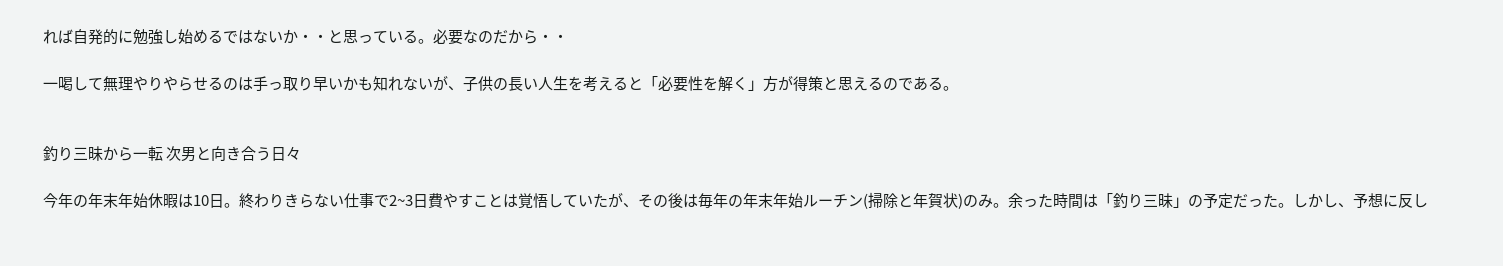れば自発的に勉強し始めるではないか・・と思っている。必要なのだから・・

一喝して無理やりやらせるのは手っ取り早いかも知れないが、子供の長い人生を考えると「必要性を解く」方が得策と思えるのである。


釣り三昧から一転 次男と向き合う日々

今年の年末年始休暇は10日。終わりきらない仕事で2~3日費やすことは覚悟していたが、その後は毎年の年末年始ルーチン(掃除と年賀状)のみ。余った時間は「釣り三昧」の予定だった。しかし、予想に反し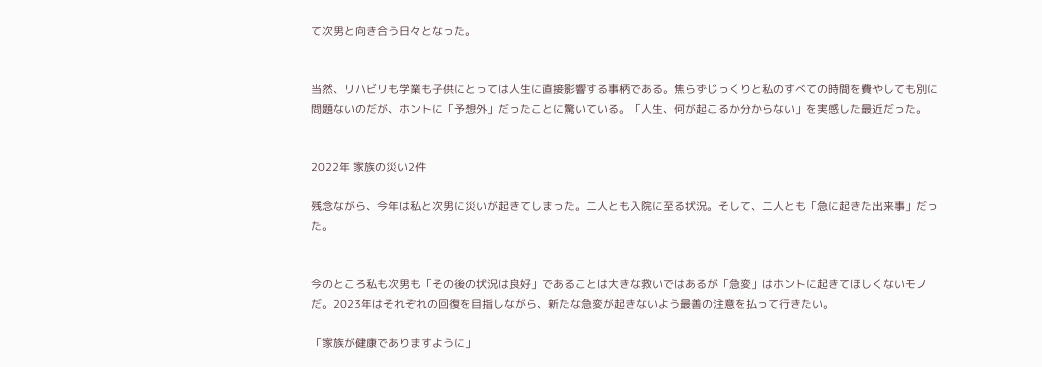て次男と向き合う日々となった。


当然、リハビリも学業も子供にとっては人生に直接影響する事柄である。焦らずじっくりと私のすべての時間を費やしても別に問題ないのだが、ホントに「予想外」だったことに驚いている。「人生、何が起こるか分からない」を実感した最近だった。


2022年 家族の災い2件

残念ながら、今年は私と次男に災いが起きてしまった。二人とも入院に至る状況。そして、二人とも「急に起きた出来事」だった。


今のところ私も次男も「その後の状況は良好」であることは大きな救いではあるが「急変」はホントに起きてほしくないモノだ。2023年はそれぞれの回復を目指しながら、新たな急変が起きないよう最善の注意を払って行きたい。

「家族が健康でありますように」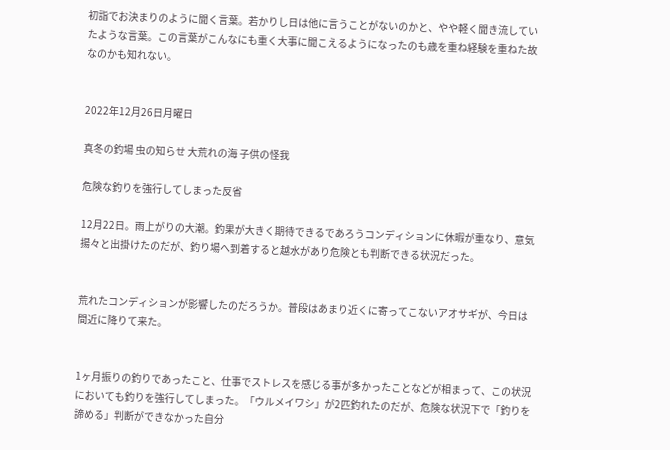初詣でお決まりのように聞く言葉。若かりし日は他に言うことがないのかと、やや軽く聞き流していたような言葉。この言葉がこんなにも重く大事に聞こえるようになったのも歳を重ね経験を重ねた故なのかも知れない。


2022年12月26日月曜日

真冬の釣場 虫の知らせ 大荒れの海 子供の怪我

危険な釣りを強行してしまった反省

12月22日。雨上がりの大潮。釣果が大きく期待できるであろうコンディションに休暇が重なり、意気揚々と出掛けたのだが、釣り場へ到着すると越水があり危険とも判断できる状況だった。


荒れたコンディションが影響したのだろうか。普段はあまり近くに寄ってこないアオサギが、今日は間近に降りて来た。


1ヶ月振りの釣りであったこと、仕事でストレスを感じる事が多かったことなどが相まって、この状況においても釣りを強行してしまった。「ウルメイワシ」が2匹釣れたのだが、危険な状況下で「釣りを諦める」判断ができなかった自分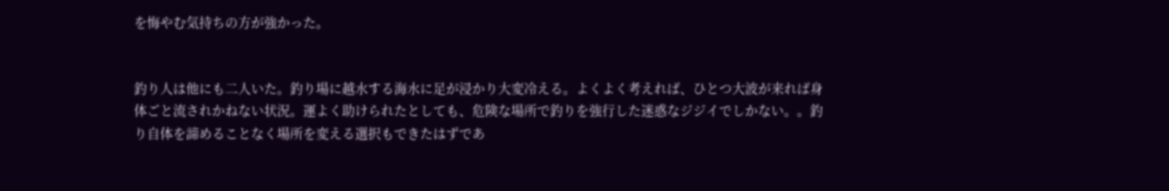を悔やむ気持ちの方が強かった。


釣り人は他にも二人いた。釣り場に越水する海水に足が浸かり大変冷える。よくよく考えれば、ひとつ大波が来れば身体ごと流されかねない状況。運よく助けられたとしても、危険な場所で釣りを強行した迷惑なジジイでしかない。。釣り自体を諦めることなく場所を変える選択もできたはずであ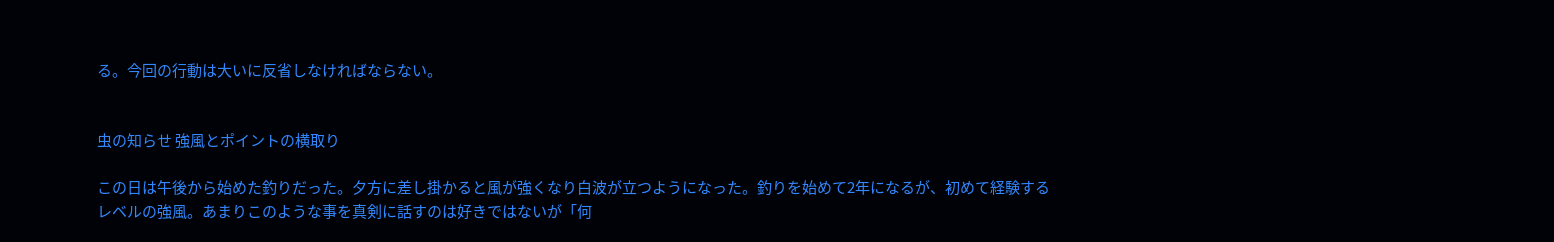る。今回の行動は大いに反省しなければならない。


虫の知らせ 強風とポイントの横取り

この日は午後から始めた釣りだった。夕方に差し掛かると風が強くなり白波が立つようになった。釣りを始めて2年になるが、初めて経験するレベルの強風。あまりこのような事を真剣に話すのは好きではないが「何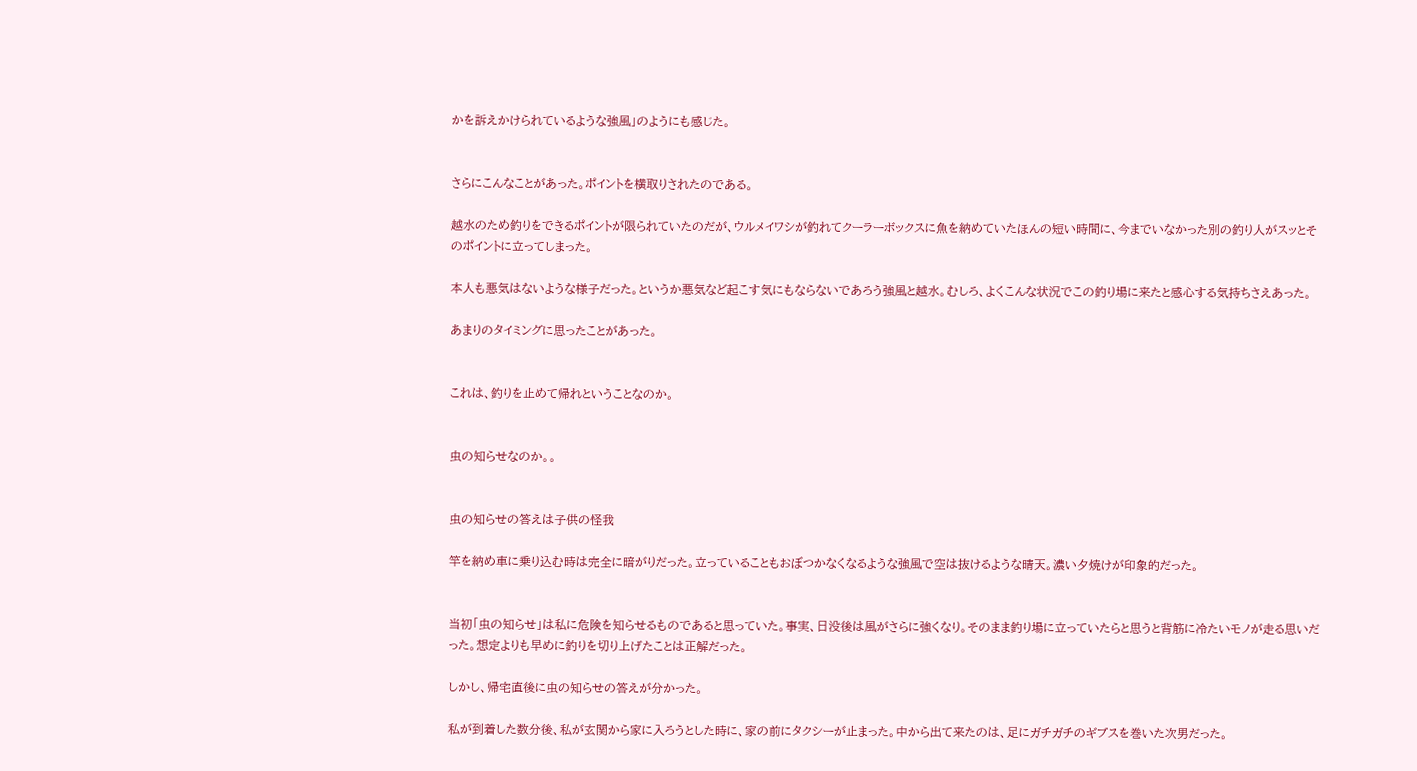かを訴えかけられているような強風」のようにも感じた。


さらにこんなことがあった。ポイントを横取りされたのである。

越水のため釣りをできるポイントが限られていたのだが、ウルメイワシが釣れてクーラーボックスに魚を納めていたほんの短い時間に、今までいなかった別の釣り人がスッとそのポイントに立ってしまった。

本人も悪気はないような様子だった。というか悪気など起こす気にもならないであろう強風と越水。むしろ、よくこんな状況でこの釣り場に来たと感心する気持ちさえあった。

あまりのタイミングに思ったことがあった。


これは、釣りを止めて帰れということなのか。


虫の知らせなのか。。


虫の知らせの答えは子供の怪我

竿を納め車に乗り込む時は完全に暗がりだった。立っていることもおぼつかなくなるような強風で空は抜けるような晴天。濃い夕焼けが印象的だった。


当初「虫の知らせ」は私に危険を知らせるものであると思っていた。事実、日没後は風がさらに強くなり。そのまま釣り場に立っていたらと思うと背筋に冷たいモノが走る思いだった。想定よりも早めに釣りを切り上げたことは正解だった。

しかし、帰宅直後に虫の知らせの答えが分かった。

私が到着した数分後、私が玄関から家に入ろうとした時に、家の前にタクシーが止まった。中から出て来たのは、足にガチガチのギブスを巻いた次男だった。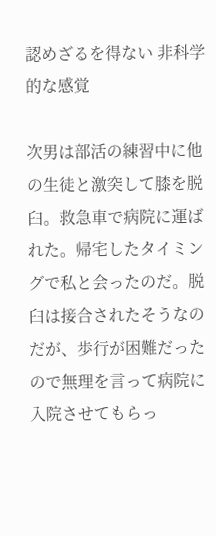認めざるを得ない 非科学的な感覚

次男は部活の練習中に他の生徒と激突して膝を脱臼。救急車で病院に運ばれた。帰宅したタイミングで私と会ったのだ。脱臼は接合されたそうなのだが、歩行が困難だったので無理を言って病院に入院させてもらっ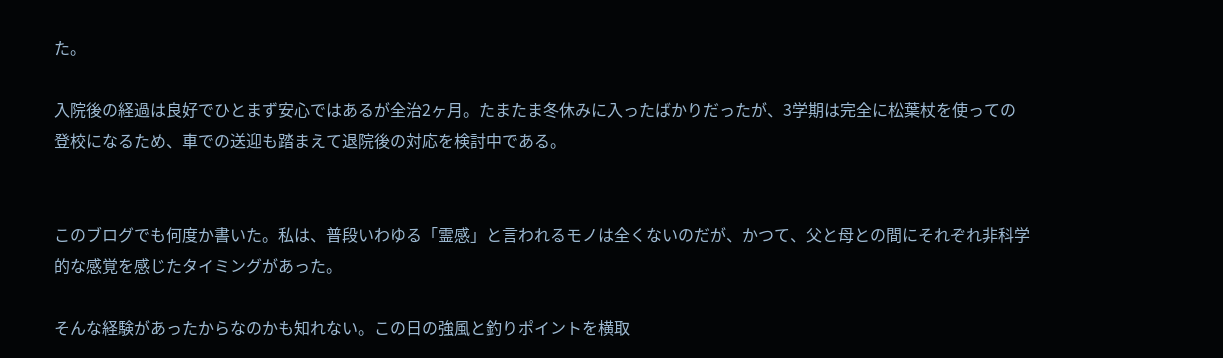た。

入院後の経過は良好でひとまず安心ではあるが全治2ヶ月。たまたま冬休みに入ったばかりだったが、3学期は完全に松葉杖を使っての登校になるため、車での送迎も踏まえて退院後の対応を検討中である。


このブログでも何度か書いた。私は、普段いわゆる「霊感」と言われるモノは全くないのだが、かつて、父と母との間にそれぞれ非科学的な感覚を感じたタイミングがあった。

そんな経験があったからなのかも知れない。この日の強風と釣りポイントを横取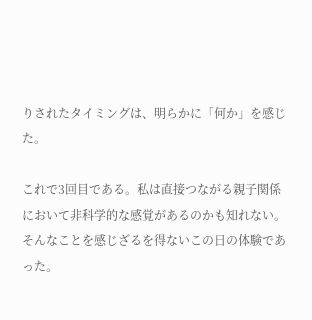りされたタイミングは、明らかに「何か」を感じた。

これで3回目である。私は直接つながる親子関係において非科学的な感覚があるのかも知れない。そんなことを感じざるを得ないこの日の体験であった。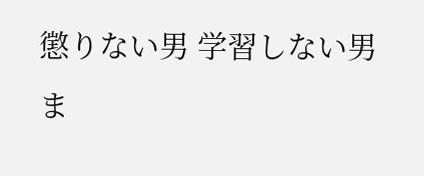懲りない男 学習しない男 ま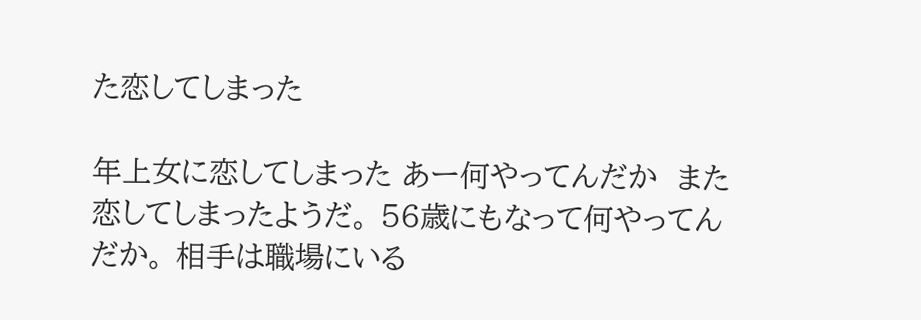た恋してしまった

年上女に恋してしまった あー何やってんだか  また恋してしまったようだ。 56歳にもなって何やってんだか。 相手は職場にいる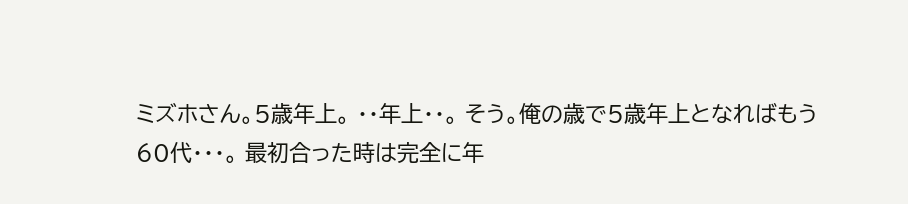ミズホさん。5歳年上。 ・・年上・・。 そう。俺の歳で5歳年上となればもう60代・・・。 最初合った時は完全に年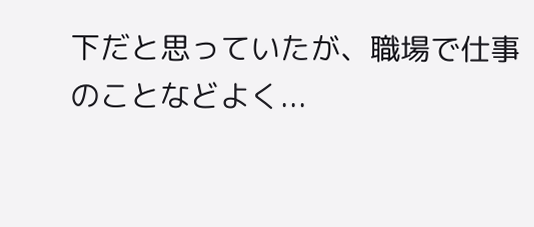下だと思っていたが、職場で仕事のことなどよく...